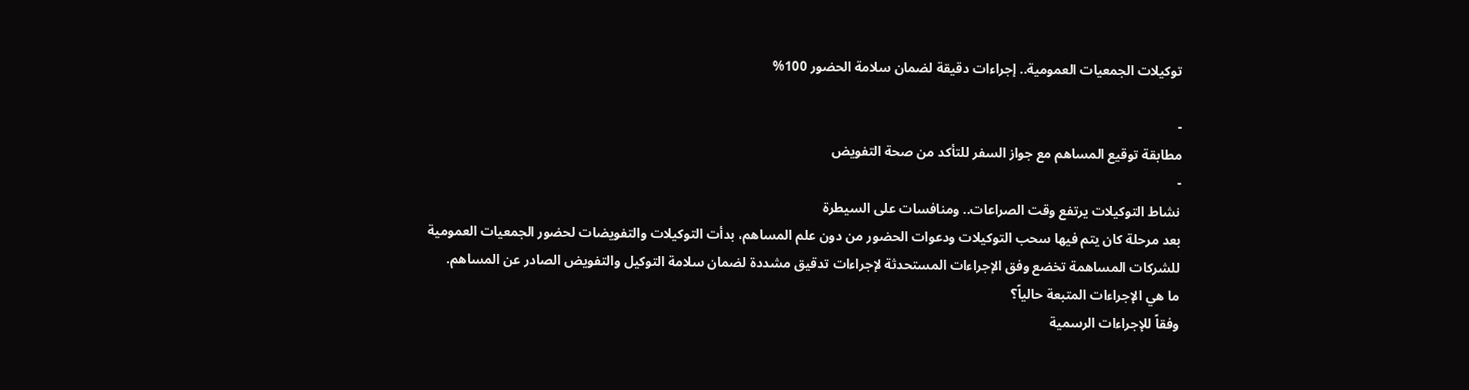توكيلات الجمعيات العمومية.. إجراءات دقيقة لضمان سلامة الحضور 100%

-
مطابقة توقيع المساهم مع جواز السفر للتأكد من صحة التفويض
-
نشاط التوكيلات يرتفع وقت الصراعات.. ومنافسات على السيطرة
بعد مرحلة كان يتم فيها سحب التوكيلات ودعوات الحضور من دون علم المساهم، بدأت التوكيلات والتفويضات لحضور الجمعيات العمومية للشركات المساهمة تخضع وفق الإجراءات المستحدثة لإجراءات تدقيق مشددة لضمان سلامة التوكيل والتفويض الصادر عن المساهم.
ما هي الإجراءات المتبعة حالياً؟
وفقاً للإجراءات الرسمية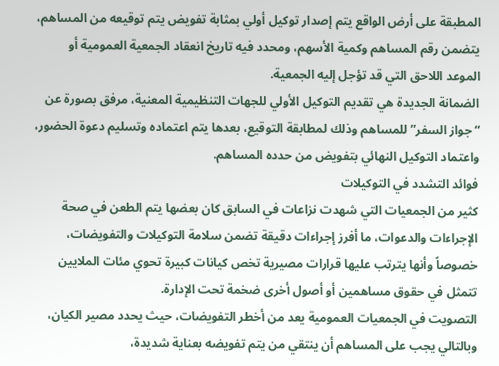المطبقة على أرض الواقع يتم إصدار توكيل أولي بمثابة تفويض يتم توقيعه من المساهم، يتضمن رقم المساهم وكمية الأسهم، ومحدد فيه تاريخ انعقاد الجمعية العمومية أو الموعد اللاحق التي قد تؤجل إليه الجمعية.
الضمانة الجديدة هي تقديم التوكيل الأولي للجهات التنظيمية المعنية، مرفق بصورة عن “جواز السفر” للمساهم وذلك لمطابقة التوقيع، بعدها يتم اعتماده وتسليم دعوة الحضور، واعتماد التوكيل النهائي بتفويض من حدده المساهم.
فوائد التشدد في التوكيلات
كثير من الجمعيات التي شهدت نزاعات في السابق كان بعضها يتم الطعن في صحة الإجراءات والدعوات، ما أفرز إجراءات دقيقة تضمن سلامة التوكيلات والتفويضات، خصوصاً وأنها يترتب عليها قرارات مصيرية تخص كيانات كبيرة تحوي مئات الملايين تتمثل في حقوق مساهمين أو أصول أخرى ضخمة تحت الإدارة.
التصويت في الجمعيات العمومية يعد من أخطر التفويضات، حيث يحدد مصير الكيان، وبالتالي يجب على المساهم أن ينتقي من يتم تفويضه بعناية شديدة،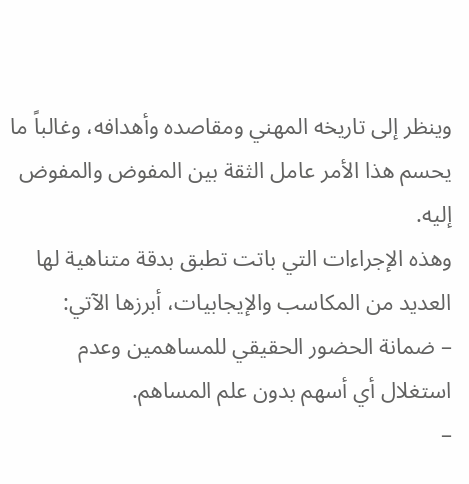وينظر إلى تاريخه المهني ومقاصده وأهدافه، وغالباً ما يحسم هذا الأمر عامل الثقة بين المفوض والمفوض إليه.
وهذه الإجراءات التي باتت تطبق بدقة متناهية لها العديد من المكاسب والإيجابيات، أبرزها الآتي:
– ضمانة الحضور الحقيقي للمساهمين وعدم استغلال أي أسهم بدون علم المساهم.
–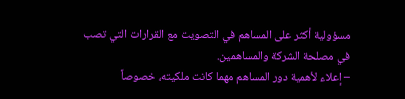مسؤولية أكثر على المساهم في التصويت مع القرارات التي تصب في مصلحة الشركة والمساهمين.
– إعلاء لأهمية دور المساهم مهما كانت ملكيته، خصوصاً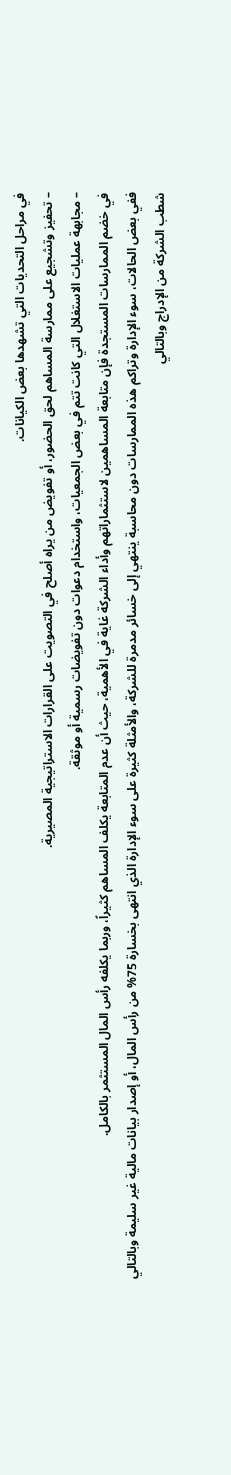في مراحل التحديات التي تشهدها بعض الكيانات.
– تحفيز وتشجيع على ممارسة المساهم لحق الحضور، أو تفويض من يراه أصلح في التصويت على القرارات الاستراتيجية المصيرية.
– مجابهة عمليات الاستغلال التي كانت تتم في بعض الجمعيات، واستخدام دعوات دون تفويضات رسمية أو موثقة.
في خضم الممارسات المستجدة فإن متابعة المساهمين لاستثماراتهم وأداء الشركة غاية في الأهمية، حيث أن عدم المتابعة يكلف المساهم كثيراً، وربما يكلفه رأس المال المستثمر بالكامل.
ففي بعض الحالات، سوء الإدارة وتراكم هذه الممارسات دون محاسبة ينتهي إلى خسائر مدمرة للشركة، والأمثلة كثيرة على سوء الإدارة الذي انتهى بخسارة 75% من رأس المال، أو إصدار بيانات مالية غير سليمة وبالتالي شطب الشركة من الإدراج وبالتالي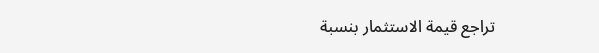تراجع قيمة الاستثمار بنسبة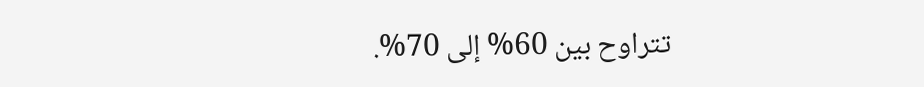تتراوح بين 60% إلى 70%.